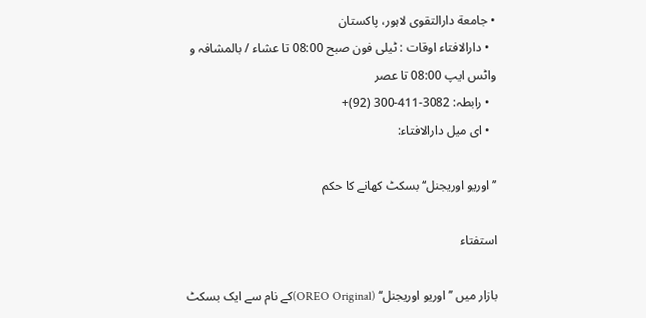• جامعة دارالتقوی لاہور، پاکستان
  • دارالافتاء اوقات : ٹیلی فون صبح 08:00 تا عشاء / بالمشافہ و واٹس ایپ 08:00 تا عصر
  • رابطہ: 3082-411-300 (92)+
  • ای میل دارالافتاء:

’’اوریو اوریجنل‘‘ بسکٹ کھانے کا حکم

استفتاء

بازار میں ’’اوریو اوریجنل‘‘ (OREO Original)کے نام سے ایک بسکٹ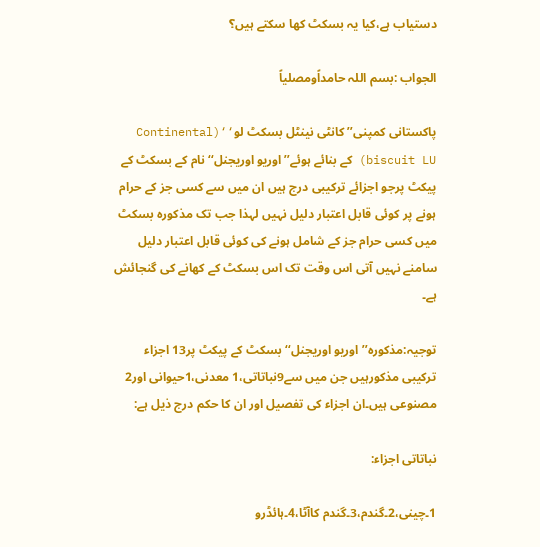دستیاب ہے،کیا یہ بسکٹ کھا سکتے ہیں؟

الجواب :بسم اللہ حامداًومصلیاً

پاکستانی کمپنی’’ کانٹی نینٹل بسکٹ لو‘‘(Continental biscuit LU) کے بنائے ہوئے’’اوریو اوریجنل‘‘نام كے بسکٹ کے پیکٹ پرجو اجزائے ترکیبی درج ہیں ان میں سے کسی جز کے حرام ہونے پر کوئی قابل اعتبار دلیل نہیں لہذا جب تک مذکورہ بسکٹ میں کسی حرام جز کے شامل ہونے کی کوئی قابل اعتبار دلیل سامنے نہیں آتی اس وقت تک اس بسکٹ کے کھانے کی گنجائش ہے۔

توجیہ:مذکورہ’’اوریو اوریجنل‘‘ بسکٹ کے پیکٹ پر13 اجزاء ترکیبی مذکورہیں جن میں سے9نباتاتی،1 معدنی،1حیوانی اور2 مصنوعی ہیں۔ان اجزاء کی تفصیل اور ان كا حکم درج ذیل ہے:

نباتاتی اجزاء:

1۔چینی،2۔گندم،3۔گندم کاآٹا،4۔ہائڈرو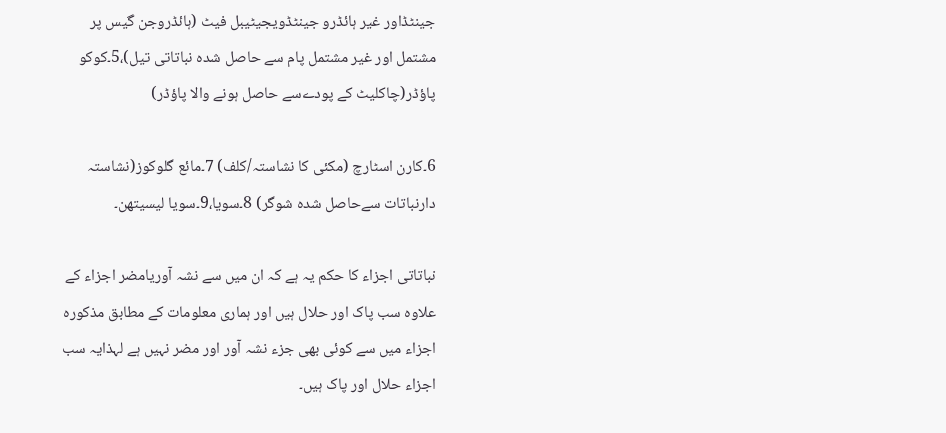جینٹڈاور غیر ہائڈرو جینٹڈویجیٹیبل فیٹ (ہائڈروجن گیس پر مشتمل اور غیر مشتمل پام سے حاصل شدہ نباتاتی تیل)،5۔کوکو پاؤڈر(چاکلیٹ کے پودےسے حاصل ہونے والا پاؤڈر)

6۔کارن اسٹارچ (مکئی کا نشاستہ/کلف) 7۔مائع گلوکوز(نشاستہ دارنباتات سےحاصل شدہ شوگر) 8۔سویا،9۔سویا لیسیتھن۔

نباتاتی اجزاء کا حکم یہ ہے کہ ان میں سے نشہ آوریامضر اجزاء کے علاوہ سب پاک اور حلال ہیں اور ہماری معلومات کے مطابق مذکورہ اجزاء میں سے کوئی بھی جزء نشہ آور اور مضر نہیں ہے لہذایہ سب اجزاء حلال اور پاک ہیں۔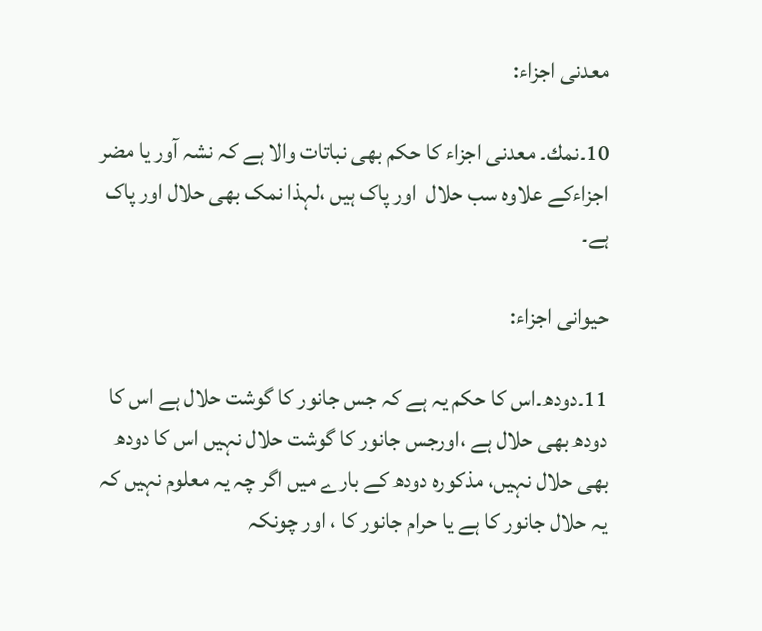معدنی اجزاء:

10۔نمك۔ معدنی اجزاء کا حکم بھی نباتات والا ہے کہ نشہ آور یا مضر اجزاءکے علاوہ سب حلال  اور پاک ہیں ،لہذا نمک بھی حلال اور پاک ہے۔

حیوانی اجزاء:

11۔دودھ۔اس کا حکم یہ ہے کہ جس جانور کا گوشت حلال ہے اس کا دودھ بھی حلال ہے ،اورجس جانور کا گوشت حلال نہیں اس کا دودھ بھی حلال نہیں، مذکورہ دودھ کے بارے میں اگر چہ یہ معلوم نہیں کہ یہ حلال جانور کا ہے یا حرام جانور کا ، اور چونکہ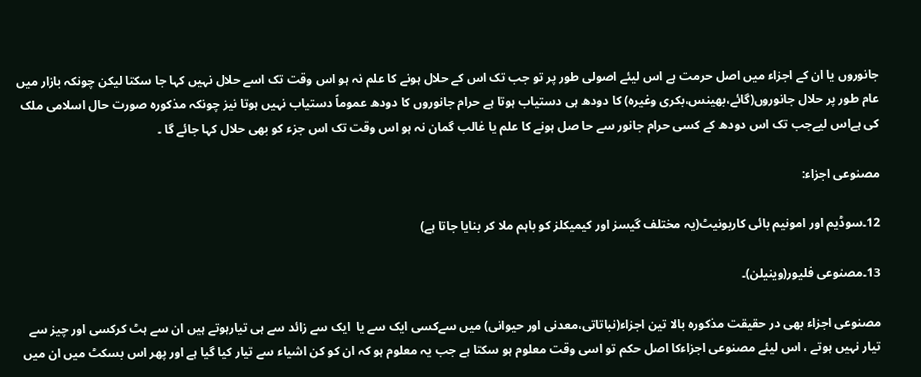جانوروں یا ان کے اجزاء میں اصل حرمت ہے اس لیئے اصولی طور پر تو جب تک اس کے حلال ہونے کا علم نہ ہو اس وقت تک اسے حلال نہیں کہا جا سکتا لیکن چونکہ بازار میں عام طور پر حلال جانوروں(گائے،بھینس،بکری وغیرہ) کا دودھ ہی دستیاب ہوتا ہے حرام جانوروں کا دودھ عموماً دستیاب نہیں ہوتا نیز چونکہ مذکورہ صورت حال اسلامی ملک کی ہےاس لیےجب تک اس دودھ کے کسی حرام جانور سے حا صل ہونے کا علم یا غالب گمان نہ ہو اس وقت تک اس جزء کو بھی حلال کہا جائے گا ۔

مصنوعی اجزاء:

12۔سوڈیم اور امونیم بائی کاربونیٹ(یہ مختلف گیسز اور کیمیکلز کو باہم ملا کر بنایا جاتا ہے)

13۔مصنوعی فلیور(وینیلن)۔

مصنوعی اجزاء بھی در حقیقت مذکورہ بالا تین اجزاء(نباتاتی،معدنی اور حیوانی) میں سےکسی ایک سے یا  ایک سے زائد سے ہی تیارہوتے ہیں ان سے ہٹ کرکسی اور چیز سے تیار نہیں ہوتے ، اس لیئے مصنوعی اجزاءکا اصل حکم تو اسی وقت معلوم ہو سکتا ہے جب یہ معلوم ہو کہ ان کو کن اشیاء سے تیار کیا گیا ہے اور پھر اس بسکٹ میں ان میں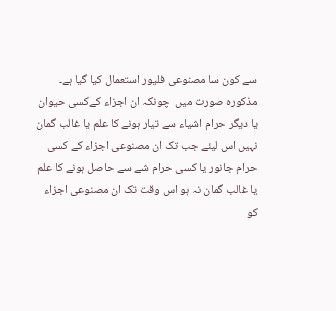سے کون سا مصنوعی فلیور استعمال کیا گیا ہے۔ مذکورہ صورت میں  چونکہ ان اجزاء کےکسی حیوان یا دیگر حرام اشیاء سے تیار ہونے کا علم یا غالب گمان نہیں اس لیئے جب تک ان مصنوعی اجزاء کے کسی حرام جانور یا کسی حرام شے سے حاصل ہونے کا علم یا غالب گمان نہ ہو اس وقت تک ان مصنوعی اجزاء کو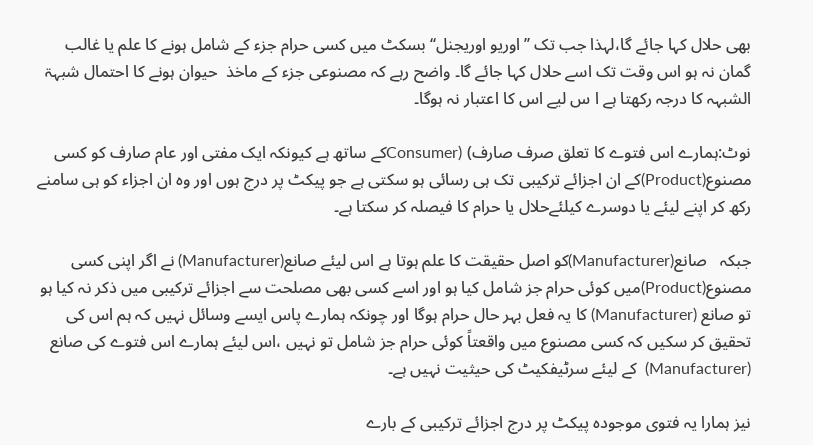بھی حلال کہا جائے گا،لہذا جب تک ’’اوریو اوریجنل‘‘ بسکٹ میں کسی حرام جزء کے شامل ہونے کا علم یا غالب گمان نہ ہو اس وقت تک اسے حلال کہا جائے گا۔ واضح رہے کہ مصنوعی جزء کے ماخذ  حیوان ہونے کا احتمال شبہۃ الشبہہ کا درجہ رکھتا ہے ا س لیے اس کا اعتبار نہ ہوگا۔

نوٹ:ہمارے اس فتوے کا تعلق صرف صارف) (Consumerکے ساتھ ہے کیونکہ ایک مفتی اور عام صارف کو کسی مصنوع(Product)کے ان اجزائے ترکیبی تک ہی رسائی ہو سکتی ہے جو پیکٹ پر درج ہوں اور وہ ان اجزاء کو ہی سامنے رکھ کر اپنے لیئے یا دوسرے کیلئےحلال یا حرام کا فیصلہ کر سکتا ہے۔

جبکہ   صانع(Manufacturer)کو اصل حقیقت کا علم ہوتا ہے اس لیئے صانع(Manufacturer) نے اگر اپنی کسی مصنوع(Product)میں کوئی حرام جز شامل کیا ہو اور اسے کسی بھی مصلحت سے اجزائے ترکیبی میں ذکر نہ کیا ہو تو صانع (Manufacturer) کا یہ فعل بہر حال حرام ہوگا اور چونکہ ہمارے پاس ایسے وسائل نہیں کہ ہم اس کی تحقیق کر سکیں کہ کسی مصنوع میں واقعتاً کوئی حرام جز شامل تو نہیں ،اس لیئے ہمارے اس فتوے کی صانع  (Manufacturer)  کے لیئے سرٹیفکیٹ کی حیثیت نہیں ہے۔

نیز ہمارا یہ فتوی موجودہ پیکٹ پر درج اجزائے ترکیبی کے بارے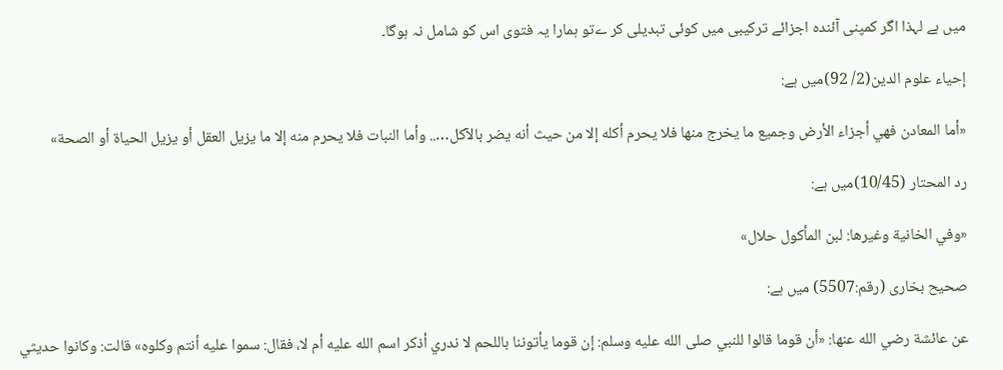میں ہے لہذا اگر کمپنی آئندہ اجزائے ترکیبی میں کوئی تبدیلی کر ےتو ہمارا یہ فتوی اس کو شامل نہ ہوگا۔

إحياء علوم الدين(2/ 92)میں ہے:

«أما المعادن فهي أجزاء الأرض وجميع ما يخرج منها فلا يحرم أكله إلا من حيث أنه يضر بالآكل….. وأما النبات فلا يحرم منه إلا ما يزيل العقل أو يزيل الحياة أو الصحة»

رد المحتار (10/45)میں ہے:

«وفي الخانية وغيرها: لبن ‌المأكول حلال»

صحیح بخاری (رقم:5507) میں ہے:

عن ‌عائشة رضي الله عنها: «أن قوما قالوا للنبي صلى الله عليه وسلم: إن قوما ‌يأتوننا ‌باللحم لا ندري أذكر اسم الله عليه أم لا، فقال: سموا عليه أنتم وكلوه» قالت: وكانوا حديثي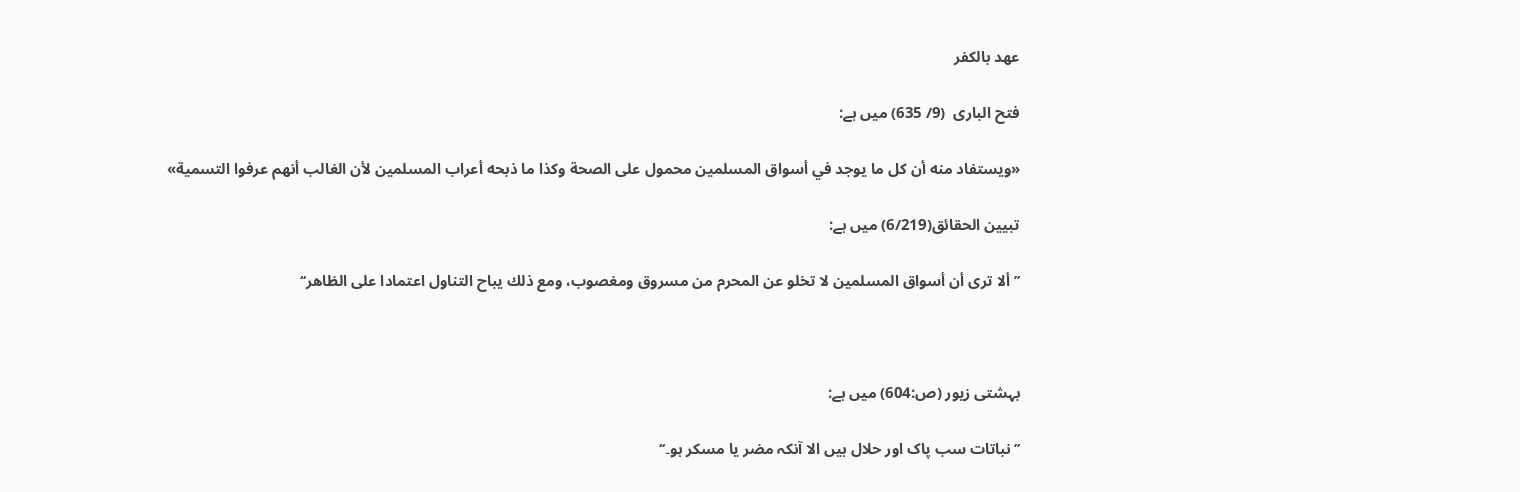عهد بالكفر

فتح الباری  (9/ 635) میں ہے:

«ويستفاد منه أن كل ما يوجد في ‌أسواق ‌المسلمين محمول على الصحة وكذا ما ذبحه أعراب المسلمين لأن الغالب أنهم عرفوا التسمية»

تبیین الحقائق(6/219) میں ہے:

’’ألا ترى أن ‌أسواق ‌المسلمين لا تخلو عن المحرم من مسروق ومغصوب، ومع ذلك يباح التناول اعتمادا على الظاهر‘‘



بہشتی زیور (ص:604) میں ہے:

’’نباتات سب پاک اور حلال ہیں الا آنکہ مضر یا مسکر ہو۔‘‘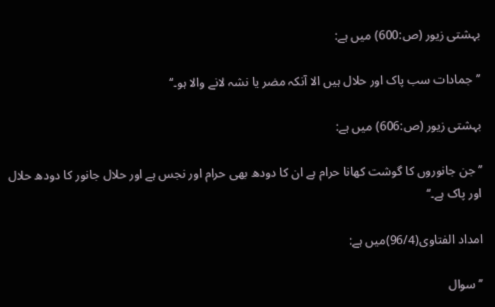بہشتی زیور (ص:600) میں ہے:

’’جمادات سب پاک اور حلال ہیں الا آنکہ مضر یا نشہ لانے والا ہو۔‘‘

بہشتی زیور (ص:606) میں ہے:

’’جن جانوروں کا گوشت کھانا حرام ہے ان کا دودھ بھی حرام اور نجس ہے اور حلال جانور کا دودھ حلال اور پاک ہے۔‘‘

امداد الفتاوی(96/4)میں ہے:

’’سوال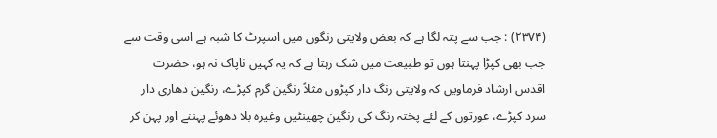(۲۳۷۴) : جب سے پتہ لگا ہے کہ بعض ولایتی رنگوں میں اسپرٹ کا شبہ ہے اسی وقت سے جب بھی کپڑا پہنتا ہوں تو طبیعت میں شک رہتا ہے کہ یہ کہیں ناپاک نہ ہو، حضرت اقدس ارشاد فرماویں کہ ولایتی رنگ دار کپڑوں مثلاً رنگین گرم کپڑے، رنگین دھاری دار سرد کپڑے، عورتوں کے لئے پختہ رنگ کی رنگین چھینٹیں وغیرہ بلا دھوئے پہننے اور پہن کر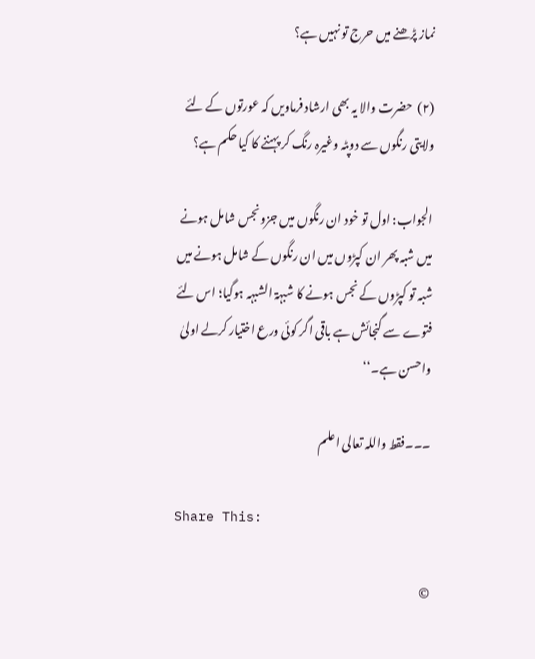نماز پڑھنے میں حرج تو نہیں ہے؟

(۲)  حضرت والا یہ بھی ارشاد فرماویں کہ عورتوں کے لئے ولایتی رنگوں سے دوپٹہ وغیرہ رنگ کر پہننے کا کیا حکم ہے؟

الجواب: اول تو خود ان رنگوں میں جزونجس شامل ہونے میں شبہ پھر ان کپڑوں میں ان رنگوں کے شامل ہونے میں شبہ تو کپڑوں کے نجس ہونے کا شبہۃ الشبہہ ہوگیا؛ اس لئے فتوے سے گنجائش ہے باقی اگر کوئی ورع اختیار کرلے اولیٰ واحسن ہے۔‘‘

۔۔۔فقط واللہ تعالی اعلم

Share This:

©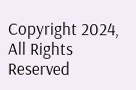Copyright 2024, All Rights Reserved